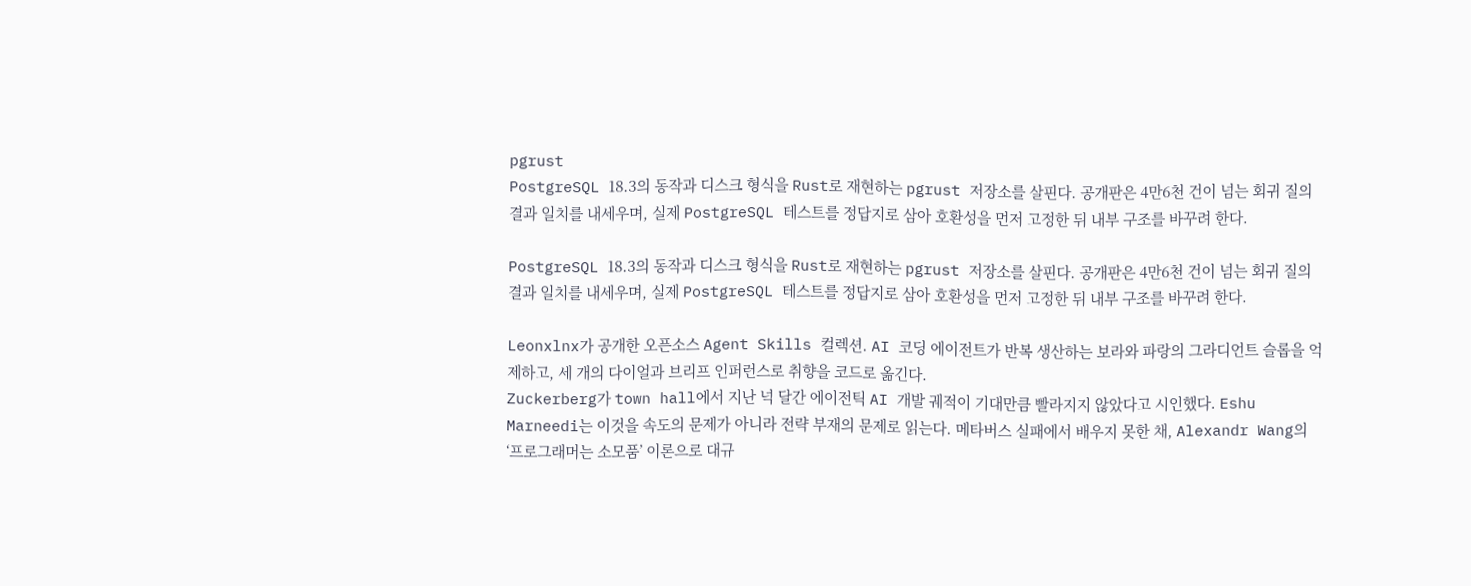pgrust
PostgreSQL 18.3의 동작과 디스크 형식을 Rust로 재현하는 pgrust 저장소를 살핀다. 공개판은 4만6천 건이 넘는 회귀 질의 결과 일치를 내세우며, 실제 PostgreSQL 테스트를 정답지로 삼아 호환성을 먼저 고정한 뒤 내부 구조를 바꾸려 한다.

PostgreSQL 18.3의 동작과 디스크 형식을 Rust로 재현하는 pgrust 저장소를 살핀다. 공개판은 4만6천 건이 넘는 회귀 질의 결과 일치를 내세우며, 실제 PostgreSQL 테스트를 정답지로 삼아 호환성을 먼저 고정한 뒤 내부 구조를 바꾸려 한다.

Leonxlnx가 공개한 오픈소스 Agent Skills 컬렉션. AI 코딩 에이전트가 반복 생산하는 보라와 파랑의 그라디언트 슬롭을 억제하고, 세 개의 다이얼과 브리프 인퍼런스로 취향을 코드로 옮긴다.
Zuckerberg가 town hall에서 지난 넉 달간 에이전틱 AI 개발 궤적이 기대만큼 빨라지지 않았다고 시인했다. Eshu Marneedi는 이것을 속도의 문제가 아니라 전략 부재의 문제로 읽는다. 메타버스 실패에서 배우지 못한 채, Alexandr Wang의 ‘프로그래머는 소모품’ 이론으로 대규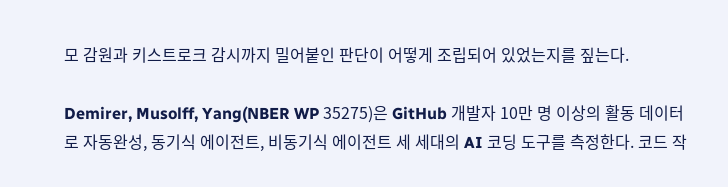모 감원과 키스트로크 감시까지 밀어붙인 판단이 어떻게 조립되어 있었는지를 짚는다.

Demirer, Musolff, Yang(NBER WP 35275)은 GitHub 개발자 10만 명 이상의 활동 데이터로 자동완성, 동기식 에이전트, 비동기식 에이전트 세 세대의 AI 코딩 도구를 측정한다. 코드 작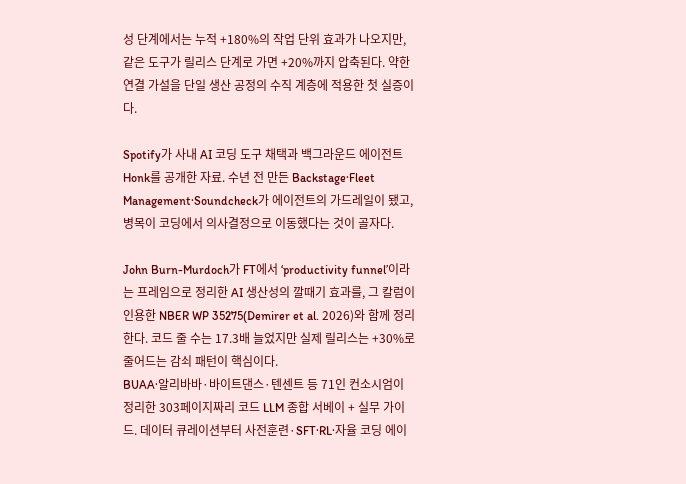성 단계에서는 누적 +180%의 작업 단위 효과가 나오지만, 같은 도구가 릴리스 단계로 가면 +20%까지 압축된다. 약한 연결 가설을 단일 생산 공정의 수직 계층에 적용한 첫 실증이다.

Spotify가 사내 AI 코딩 도구 채택과 백그라운드 에이전트 Honk를 공개한 자료. 수년 전 만든 Backstage·Fleet Management·Soundcheck가 에이전트의 가드레일이 됐고, 병목이 코딩에서 의사결정으로 이동했다는 것이 골자다.

John Burn-Murdoch가 FT에서 ‘productivity funnel’이라는 프레임으로 정리한 AI 생산성의 깔때기 효과를, 그 칼럼이 인용한 NBER WP 35275(Demirer et al. 2026)와 함께 정리한다. 코드 줄 수는 17.3배 늘었지만 실제 릴리스는 +30%로 줄어드는 감쇠 패턴이 핵심이다.
BUAA·알리바바·바이트댄스·텐센트 등 71인 컨소시엄이 정리한 303페이지짜리 코드 LLM 종합 서베이 + 실무 가이드. 데이터 큐레이션부터 사전훈련·SFT·RL·자율 코딩 에이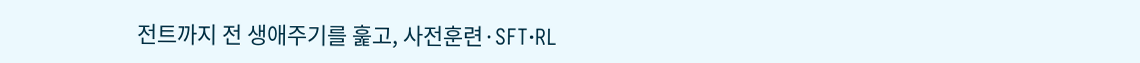전트까지 전 생애주기를 훑고, 사전훈련·SFT·RL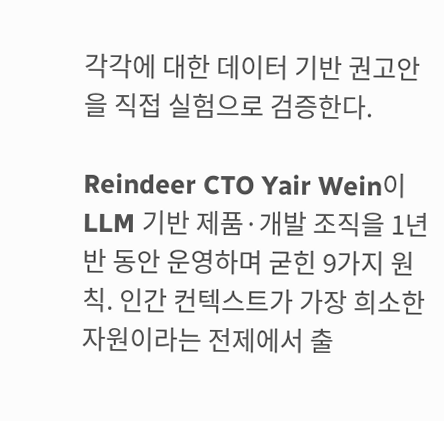각각에 대한 데이터 기반 권고안을 직접 실험으로 검증한다.

Reindeer CTO Yair Wein이 LLM 기반 제품·개발 조직을 1년 반 동안 운영하며 굳힌 9가지 원칙. 인간 컨텍스트가 가장 희소한 자원이라는 전제에서 출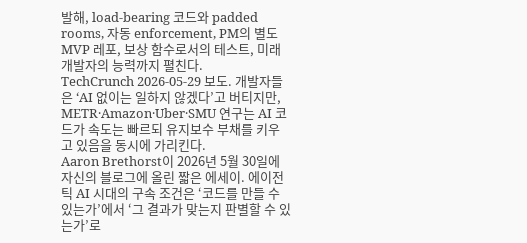발해, load-bearing 코드와 padded rooms, 자동 enforcement, PM의 별도 MVP 레포, 보상 함수로서의 테스트, 미래 개발자의 능력까지 펼친다.
TechCrunch 2026-05-29 보도. 개발자들은 ‘AI 없이는 일하지 않겠다’고 버티지만, METR·Amazon·Uber·SMU 연구는 AI 코드가 속도는 빠르되 유지보수 부채를 키우고 있음을 동시에 가리킨다.
Aaron Brethorst이 2026년 5월 30일에 자신의 블로그에 올린 짧은 에세이. 에이전틱 AI 시대의 구속 조건은 ‘코드를 만들 수 있는가’에서 ‘그 결과가 맞는지 판별할 수 있는가’로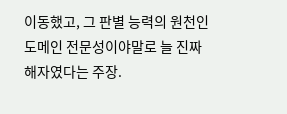이동했고, 그 판별 능력의 원천인 도메인 전문성이야말로 늘 진짜 해자였다는 주장.